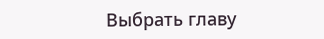Выбрать главу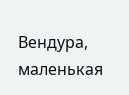Вендура, маленькая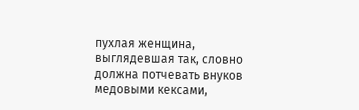пухлая женщина, выглядевшая так, словно должна потчевать внуков медовыми кексами,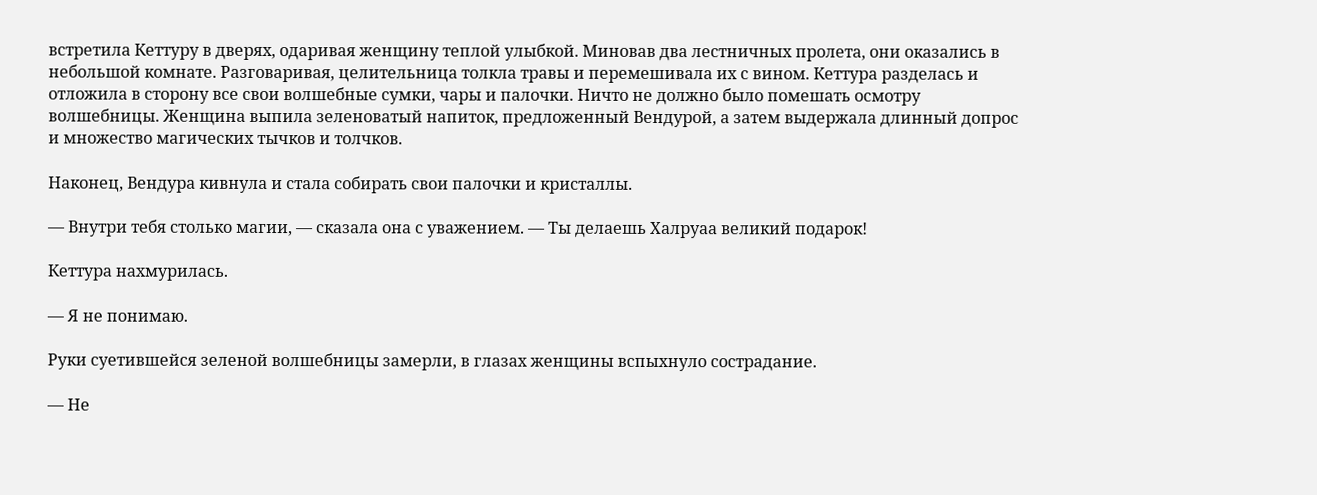встретила Кеттуру в дверях, одаривая женщину теплой улыбкой. Миновав два лестничных пролета, они оказались в небольшой комнате. Разговаривая, целительница толкла травы и перемешивала их с вином. Кеттура разделась и отложила в сторону все свои волшебные сумки, чары и палочки. Ничто не должно было помешать осмотру волшебницы. Женщина выпила зеленоватый напиток, предложенный Вендурой, а затем выдержала длинный допрос и множество магических тычков и толчков.

Наконец, Вендура кивнула и стала собирать свои палочки и кристаллы.

— Внутри тебя столько магии, — сказала она с уважением. — Ты делаешь Халруаа великий подарок!

Кеттура нахмурилась.

— Я не понимаю.

Руки суетившейся зеленой волшебницы замерли, в глазах женщины вспыхнуло сострадание.

— Не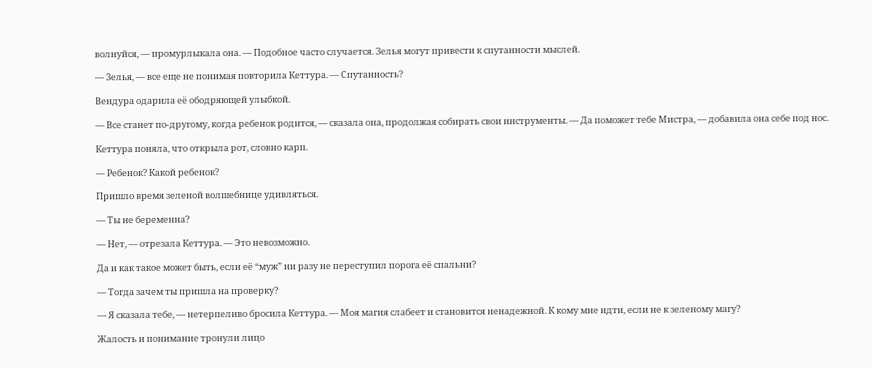волнуйся, — промурлыкала она. — Подобное часто случается. Зелья могут привести к спутанности мыслей.

— Зелья, — все еще не понимая повторила Кеттура. — Спутанность?

Вендура одарила её ободряющей улыбкой.

— Все станет по-другому, когда ребенок родится, — сказала она, продолжая собирать свои инструменты. — Да поможет тебе Мистра, — добавила она себе под нос.

Кеттура поняла, что открыла рот, словно карп.

— Ребенок? Какой ребенок?

Пришло время зеленой волшебнице удивляться.

— Ты не беременна?

— Нет, — отрезала Кеттура. — Это невозможно.

Да и как такое может быть, если её “муж” ни разу не переступил порога её спальни?

— Тогда зачем ты пришла на проверку?

— Я сказала тебе, — нетерпеливо бросила Кеттура. — Моя магия слабеет и становится ненадежной. К кому мне идти, если не к зеленому магу?

Жалость и понимание тронули лицо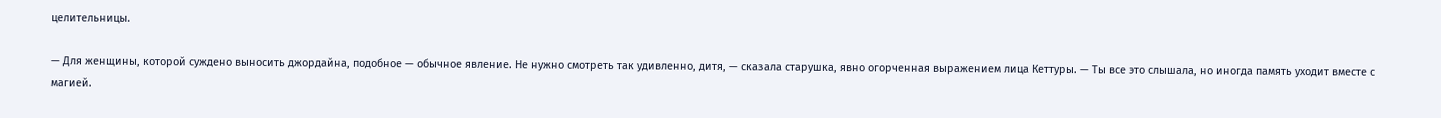целительницы.

— Для женщины, которой суждено выносить джордайна, подобное — обычное явление. Не нужно смотреть так удивленно, дитя, — сказала старушка, явно огорченная выражением лица Кеттуры. — Ты все это слышала, но иногда память уходит вместе с магией.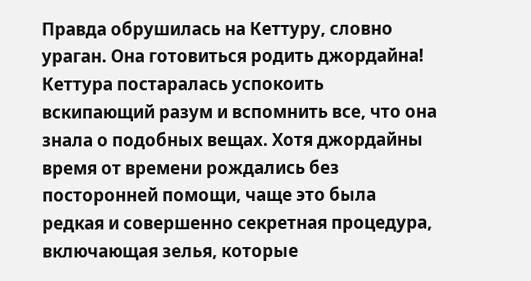Правда обрушилась на Кеттуру, словно ураган. Она готовиться родить джордайна! Кеттура постаралась успокоить вскипающий разум и вспомнить все, что она знала о подобных вещах. Хотя джордайны время от времени рождались без посторонней помощи, чаще это была редкая и совершенно секретная процедура, включающая зелья, которые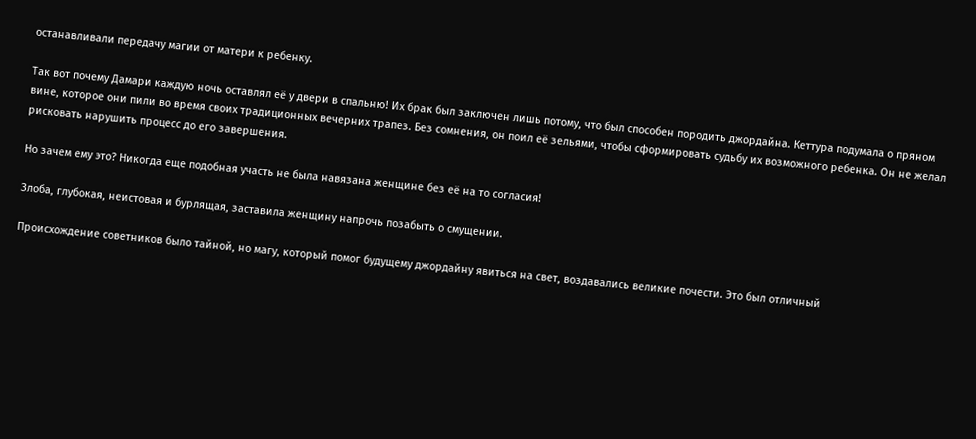останавливали передачу магии от матери к ребенку.

Так вот почему Дамари каждую ночь оставлял её у двери в спальню! Их брак был заключен лишь потому, что был способен породить джордайна. Кеттура подумала о пряном вине, которое они пили во время своих традиционных вечерних трапез. Без сомнения, он поил её зельями, чтобы сформировать судьбу их возможного ребенка. Он не желал рисковать нарушить процесс до его завершения.

Но зачем ему это? Никогда еще подобная участь не была навязана женщине без её на то согласия!

Злоба, глубокая, неистовая и бурлящая, заставила женщину напрочь позабыть о смущении.

Происхождение советников было тайной, но магу, который помог будущему джордайну явиться на свет, воздавались великие почести. Это был отличный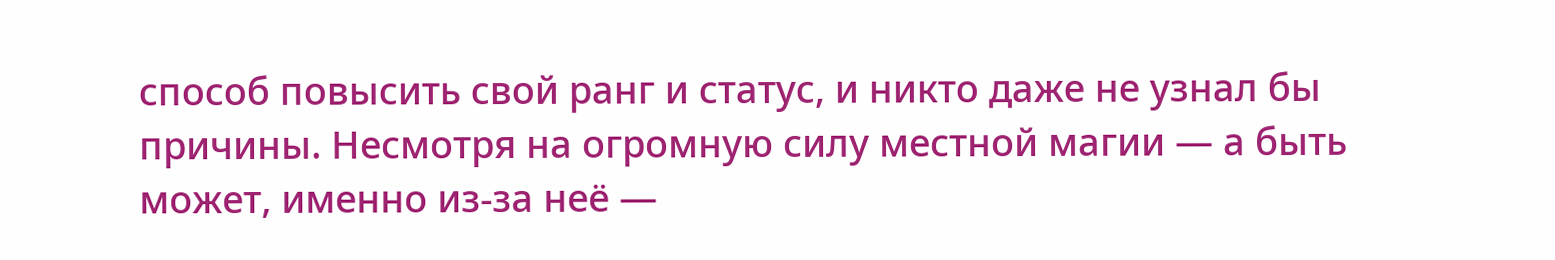способ повысить свой ранг и статус, и никто даже не узнал бы причины. Несмотря на огромную силу местной магии — а быть может, именно из-за неё —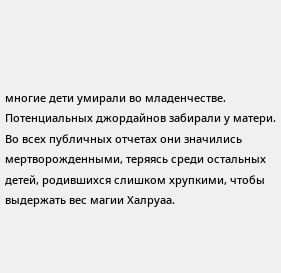многие дети умирали во младенчестве. Потенциальных джордайнов забирали у матери. Во всех публичных отчетах они значились мертворожденными, теряясь среди остальных детей, родившихся слишком хрупкими, чтобы выдержать вес магии Халруаа.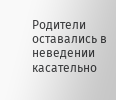Родители оставались в неведении касательно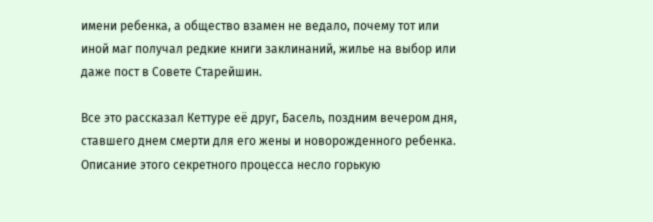имени ребенка, а общество взамен не ведало, почему тот или иной маг получал редкие книги заклинаний, жилье на выбор или даже пост в Совете Старейшин.

Все это рассказал Кеттуре её друг, Басель, поздним вечером дня, ставшего днем смерти для его жены и новорожденного ребенка. Описание этого секретного процесса несло горькую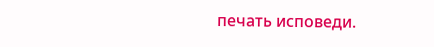печать исповеди.